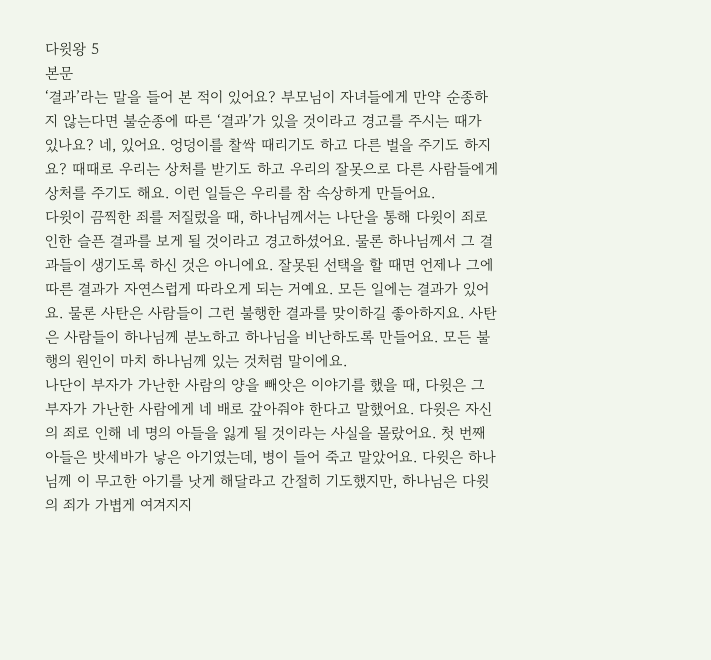다윗왕 5
본문
‘결과’라는 말을 들어 본 적이 있어요? 부모님이 자녀들에게 만약 순종하지 않는다면 불순종에 따른 ‘결과’가 있을 것이라고 경고를 주시는 때가 있나요? 네, 있어요. 엉덩이를 찰싹 때리기도 하고 다른 벌을 주기도 하지요? 때때로 우리는 상처를 받기도 하고 우리의 잘못으로 다른 사람들에게 상처를 주기도 해요. 이런 일들은 우리를 참 속상하게 만들어요.
다윗이 끔찍한 죄를 저질렀을 때, 하나님께서는 나단을 통해 다윗이 죄로 인한 슬픈 결과를 보게 될 것이라고 경고하셨어요. 물론 하나님께서 그 결과들이 생기도록 하신 것은 아니에요. 잘못된 선택을 할 때면 언제나 그에 따른 결과가 자연스럽게 따라오게 되는 거예요. 모든 일에는 결과가 있어요. 물론 사탄은 사람들이 그런 불행한 결과를 맞이하길 좋아하지요. 사탄은 사람들이 하나님께 분노하고 하나님을 비난하도록 만들어요. 모든 불행의 원인이 마치 하나님께 있는 것처럼 말이에요.
나단이 부자가 가난한 사람의 양을 빼앗은 이야기를 했을 때, 다윗은 그 부자가 가난한 사람에게 네 배로 갚아줘야 한다고 말했어요. 다윗은 자신의 죄로 인해 네 명의 아들을 잃게 될 것이라는 사실을 몰랐어요. 첫 번째 아들은 밧세바가 낳은 아기였는데, 병이 들어 죽고 말았어요. 다윗은 하나님께 이 무고한 아기를 낫게 해달라고 간절히 기도했지만, 하나님은 다윗의 죄가 가볍게 여겨지지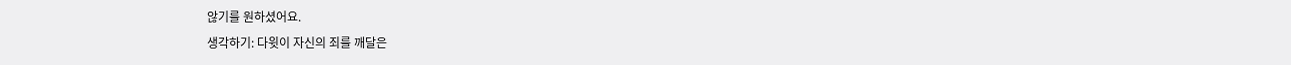않기를 원하셨어요.
생각하기: 다윗이 자신의 죄를 깨달은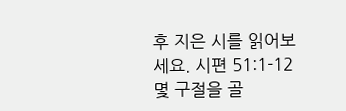후 지은 시를 읽어보세요. 시편 51:1-12 몇 구절을 골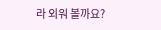라 외워 볼까요?